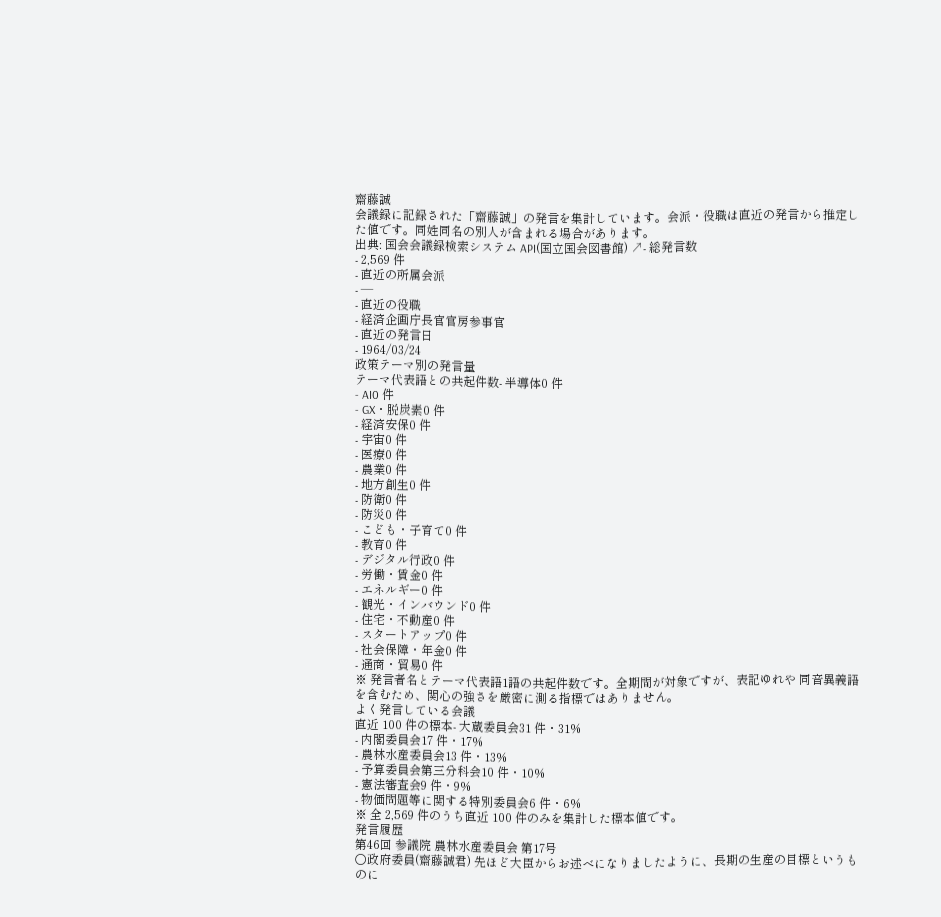齋藤誠
会議録に記録された「齋藤誠」の発言を集計しています。会派・役職は直近の発言から推定した値です。同姓同名の別人が含まれる場合があります。
出典: 国会会議録検索システム API(国立国会図書館) ↗- 総発言数
- 2,569 件
- 直近の所属会派
- —
- 直近の役職
- 経済企画庁長官官房参事官
- 直近の発言日
- 1964/03/24
政策テーマ別の発言量
テーマ代表語との共起件数- 半導体0 件
- AI0 件
- GX・脱炭素0 件
- 経済安保0 件
- 宇宙0 件
- 医療0 件
- 農業0 件
- 地方創生0 件
- 防衛0 件
- 防災0 件
- こども・子育て0 件
- 教育0 件
- デジタル行政0 件
- 労働・賃金0 件
- エネルギー0 件
- 観光・インバウンド0 件
- 住宅・不動産0 件
- スタートアップ0 件
- 社会保障・年金0 件
- 通商・貿易0 件
※ 発言者名とテーマ代表語1語の共起件数です。全期間が対象ですが、表記ゆれや 同音異義語を含むため、関心の強さを厳密に測る指標ではありません。
よく発言している会議
直近 100 件の標本- 大蔵委員会31 件・31%
- 内閣委員会17 件・17%
- 農林水産委員会13 件・13%
- 予算委員会第三分科会10 件・10%
- 憲法審査会9 件・9%
- 物価問題等に関する特別委員会6 件・6%
※ 全 2,569 件のうち直近 100 件のみを集計した標本値です。
発言履歴
第46回 参議院 農林水産委員会 第17号
○政府委員(齋藤誠君) 先ほど大臣からお述べになりましたように、長期の生産の目標というものに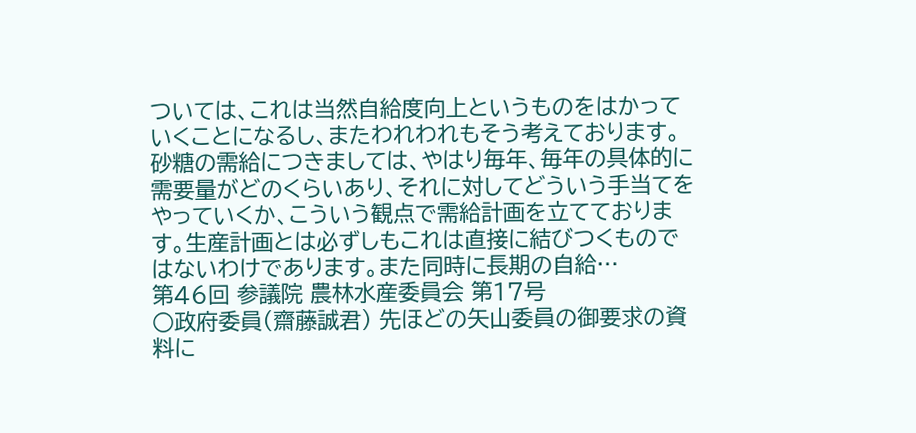ついては、これは当然自給度向上というものをはかっていくことになるし、またわれわれもそう考えております。砂糖の需給につきましては、やはり毎年、毎年の具体的に需要量がどのくらいあり、それに対してどういう手当てをやっていくか、こういう観点で需給計画を立てております。生産計画とは必ずしもこれは直接に結びつくものではないわけであります。また同時に長期の自給…
第46回 参議院 農林水産委員会 第17号
○政府委員(齋藤誠君) 先ほどの矢山委員の御要求の資料に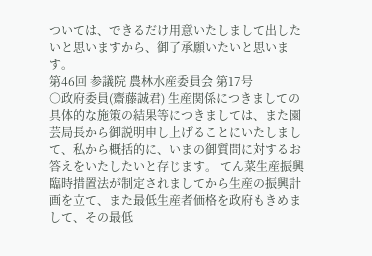ついては、できるだけ用意いたしまして出したいと思いますから、御了承願いたいと思います。
第46回 参議院 農林水産委員会 第17号
○政府委員(齋藤誠君) 生産関係につきましての具体的な施策の結果等につきましては、また園芸局長から御説明申し上げることにいたしまして、私から概括的に、いまの御質問に対するお答えをいたしたいと存じます。 てん菜生産振興臨時措置法が制定されましてから生産の振興計画を立て、また最低生産者価格を政府もきめまして、その最低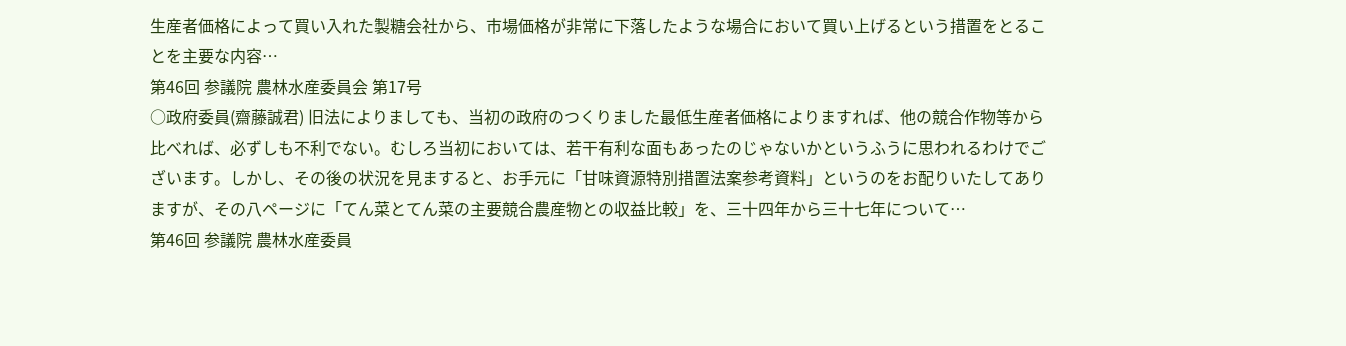生産者価格によって買い入れた製糖会社から、市場価格が非常に下落したような場合において買い上げるという措置をとることを主要な内容…
第46回 参議院 農林水産委員会 第17号
○政府委員(齋藤誠君) 旧法によりましても、当初の政府のつくりました最低生産者価格によりますれば、他の競合作物等から比べれば、必ずしも不利でない。むしろ当初においては、若干有利な面もあったのじゃないかというふうに思われるわけでございます。しかし、その後の状況を見ますると、お手元に「甘味資源特別措置法案参考資料」というのをお配りいたしてありますが、その八ページに「てん菜とてん菜の主要競合農産物との収益比較」を、三十四年から三十七年について…
第46回 参議院 農林水産委員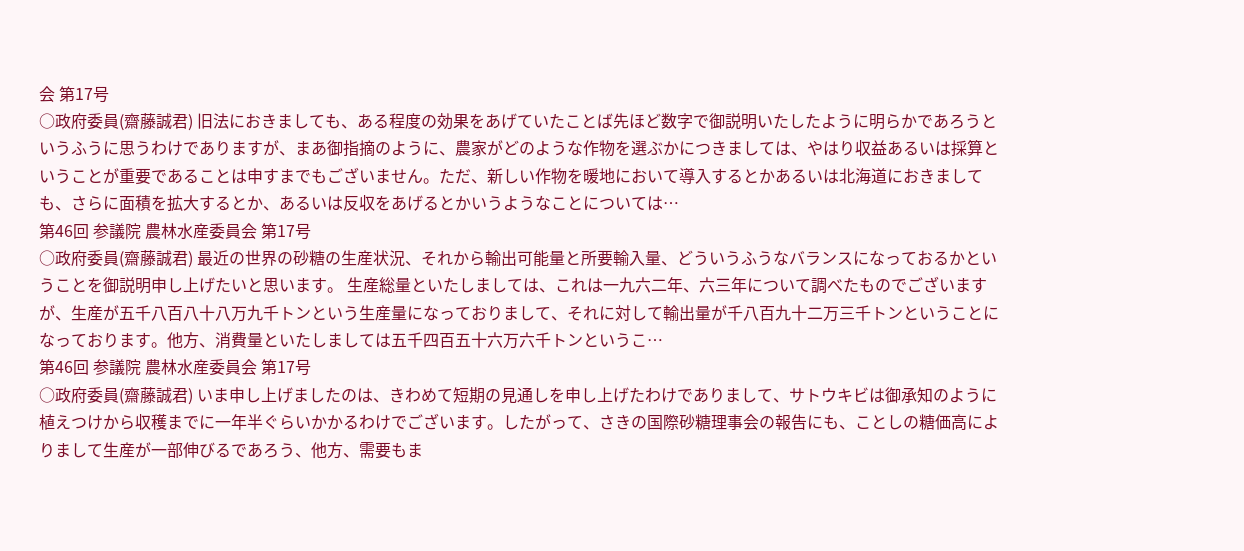会 第17号
○政府委員(齋藤誠君) 旧法におきましても、ある程度の効果をあげていたことば先ほど数字で御説明いたしたように明らかであろうというふうに思うわけでありますが、まあ御指摘のように、農家がどのような作物を選ぶかにつきましては、やはり収益あるいは採算ということが重要であることは申すまでもございません。ただ、新しい作物を暖地において導入するとかあるいは北海道におきましても、さらに面積を拡大するとか、あるいは反収をあげるとかいうようなことについては…
第46回 参議院 農林水産委員会 第17号
○政府委員(齋藤誠君) 最近の世界の砂糖の生産状況、それから輸出可能量と所要輸入量、どういうふうなバランスになっておるかということを御説明申し上げたいと思います。 生産総量といたしましては、これは一九六二年、六三年について調べたものでございますが、生産が五千八百八十八万九千トンという生産量になっておりまして、それに対して輸出量が千八百九十二万三千トンということになっております。他方、消費量といたしましては五千四百五十六万六千トンというこ…
第46回 参議院 農林水産委員会 第17号
○政府委員(齋藤誠君) いま申し上げましたのは、きわめて短期の見通しを申し上げたわけでありまして、サトウキビは御承知のように植えつけから収穫までに一年半ぐらいかかるわけでございます。したがって、さきの国際砂糖理事会の報告にも、ことしの糖価高によりまして生産が一部伸びるであろう、他方、需要もま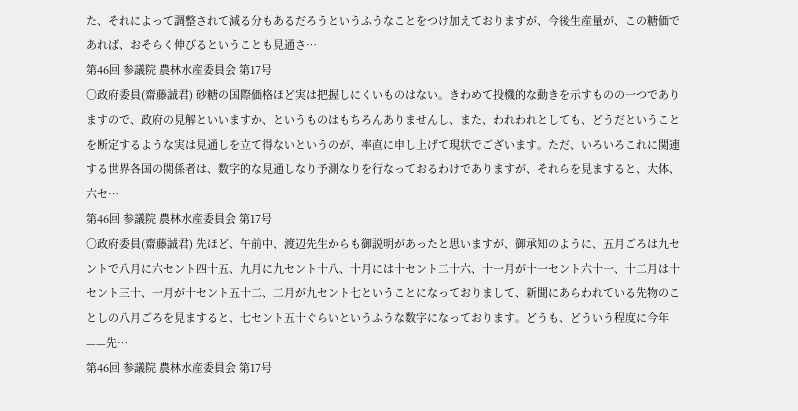た、それによって調整されて減る分もあるだろうというふうなことをつけ加えておりますが、今後生産量が、この糖価であれば、おそらく伸びるということも見通さ…
第46回 参議院 農林水産委員会 第17号
○政府委員(齋藤誠君) 砂糖の国際価格ほど実は把握しにくいものはない。きわめて投機的な動きを示すものの一つでありますので、政府の見解といいますか、というものはもちろんありませんし、また、われわれとしても、どうだということを断定するような実は見通しを立て得ないというのが、率直に申し上げて現状でございます。ただ、いろいろこれに関連する世界各国の関係者は、数字的な見通しなり予測なりを行なっておるわけでありますが、それらを見ますると、大体、六セ…
第46回 参議院 農林水産委員会 第17号
○政府委員(齋藤誠君) 先ほど、午前中、渡辺先生からも御説明があったと思いますが、御承知のように、五月ごろは九セントで八月に六セント四十五、九月に九セント十八、十月には十セント二十六、十一月が十一セント六十一、十二月は十セント三十、一月が十セント五十二、二月が九セント七ということになっておりまして、新聞にあらわれている先物のことしの八月ごろを見ますると、七セント五十ぐらいというふうな数字になっております。どうも、どういう程度に今年——先…
第46回 参議院 農林水産委員会 第17号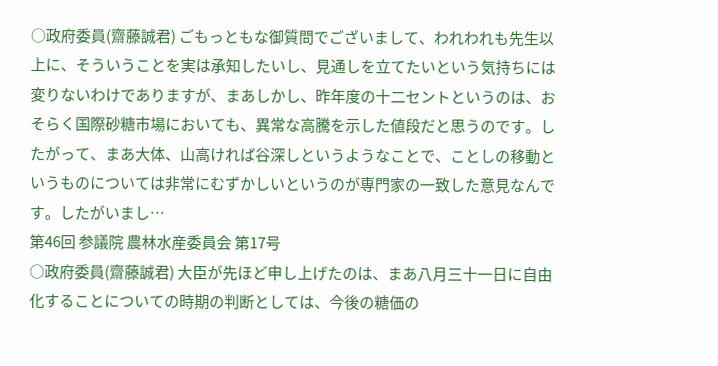○政府委員(齋藤誠君) ごもっともな御質問でございまして、われわれも先生以上に、そういうことを実は承知したいし、見通しを立てたいという気持ちには変りないわけでありますが、まあしかし、昨年度の十二セントというのは、おそらく国際砂糖市場においても、異常な高騰を示した値段だと思うのです。したがって、まあ大体、山高ければ谷深しというようなことで、ことしの移動というものについては非常にむずかしいというのが専門家の一致した意見なんです。したがいまし…
第46回 参議院 農林水産委員会 第17号
○政府委員(齋藤誠君) 大臣が先ほど申し上げたのは、まあ八月三十一日に自由化することについての時期の判断としては、今後の糖価の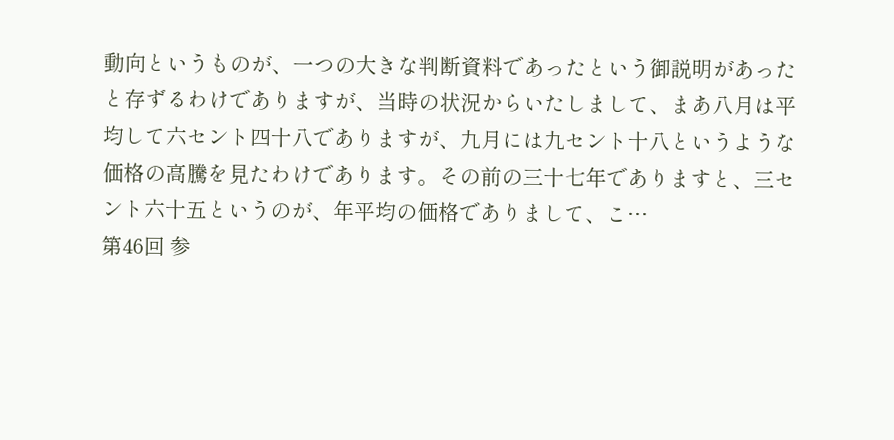動向というものが、一つの大きな判断資料であったという御説明があったと存ずるわけでありますが、当時の状況からいたしまして、まあ八月は平均して六セント四十八でありますが、九月には九セント十八というような価格の高騰を見たわけであります。その前の三十七年でありますと、三セント六十五というのが、年平均の価格でありまして、こ…
第46回 参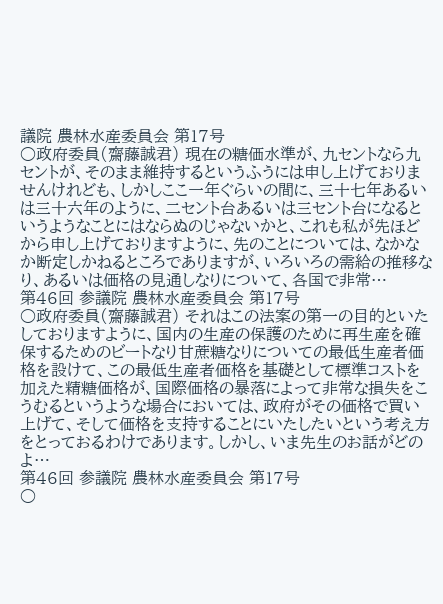議院 農林水産委員会 第17号
○政府委員(齋藤誠君) 現在の糖価水準が、九セントなら九セントが、そのまま維持するというふうには申し上げておりませんけれども、しかしここ一年ぐらいの間に、三十七年あるいは三十六年のように、二セント台あるいは三セント台になるというようなことにはならぬのじゃないかと、これも私が先ほどから申し上げておりますように、先のことについては、なかなか断定しかねるところでありますが、いろいろの需給の推移なり、あるいは価格の見通しなりについて、各国で非常…
第46回 参議院 農林水産委員会 第17号
○政府委員(齋藤誠君) それはこの法案の第一の目的といたしておりますように、国内の生産の保護のために再生産を確保するためのビートなり甘蔗糖なりについての最低生産者価格を設けて、この最低生産者価格を基礎として標準コストを加えた精糖価格が、国際価格の暴落によって非常な損失をこうむるというような場合においては、政府がその価格で買い上げて、そして価格を支持することにいたしたいという考え方をとっておるわけであります。しかし、いま先生のお話がどのよ…
第46回 参議院 農林水産委員会 第17号
○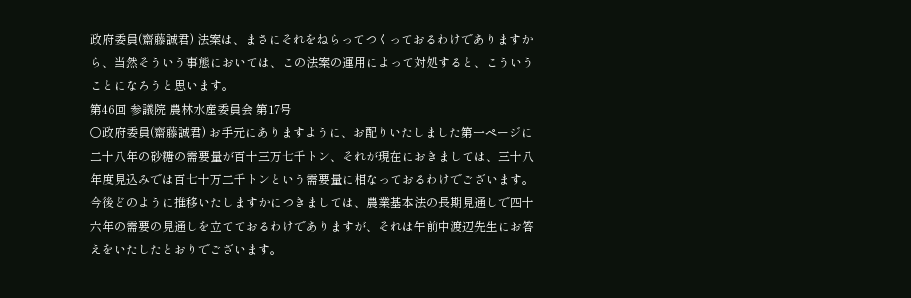政府委員(齋藤誠君) 法案は、まさにそれをねらってつくっておるわけでありますから、当然そういう事態においては、この法案の運用によって対処すると、こういうことになろうと思います。
第46回 参議院 農林水産委員会 第17号
○政府委員(齋藤誠君) お手元にありますように、お配りいたしました第一ページに二十八年の砂糖の需要量が百十三万七千トン、それが現在におきましては、三十八年度見込みでは百七十万二千トンという需要量に相なっておるわけでございます。今後どのように推移いたしますかにつきましては、農業基本法の長期見通しで四十六年の需要の見通しを立てておるわけでありますが、それは午前中渡辺先生にお答えをいたしたとおりでございます。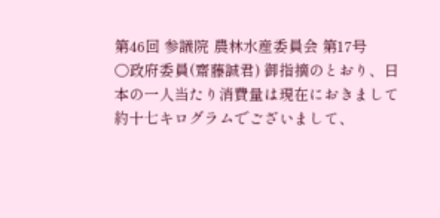第46回 参議院 農林水産委員会 第17号
○政府委員(齋藤誠君) 御指摘のとおり、日本の一人当たり消費量は現在におきまして約十七キログラムでございまして、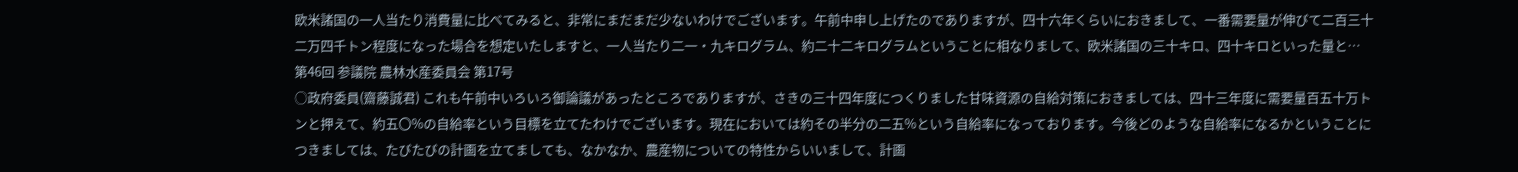欧米諸国の一人当たり消費量に比べてみると、非常にまだまだ少ないわけでございます。午前中申し上げたのでありますが、四十六年くらいにおきまして、一番需要量が伸びて二百三十二万四千トン程度になった場合を想定いたしますと、一人当たり二一・九キログラム、約二十二キログラムということに相なりまして、欧米諸国の三十キロ、四十キロといった量と…
第46回 参議院 農林水産委員会 第17号
○政府委員(齋藤誠君) これも午前中いろいろ御論議があったところでありますが、さきの三十四年度につくりました甘味資源の自給対策におきましては、四十三年度に需要量百五十万トンと押えて、約五〇%の自給率という目標を立てたわけでございます。現在においては約その半分の二五%という自給率になっております。今後どのような自給率になるかということにつきましては、たびたびの計画を立てましても、なかなか、農産物についての特性からいいまして、計画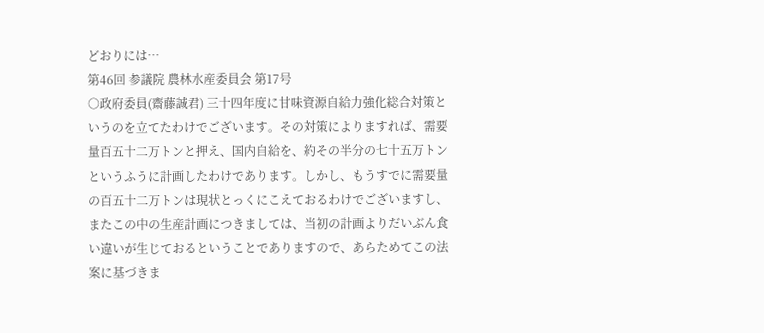どおりには…
第46回 参議院 農林水産委員会 第17号
○政府委員(齋藤誠君) 三十四年度に甘味資源自給力強化総合対策というのを立てたわけでございます。その対策によりますれば、需要量百五十二万トンと押え、国内自給を、約その半分の七十五万トンというふうに計画したわけであります。しかし、もうすでに需要量の百五十二万トンは現状とっくにこえておるわけでございますし、またこの中の生産計画につきましては、当初の計画よりだいぶん食い違いが生じておるということでありますので、あらためてこの法案に基づきま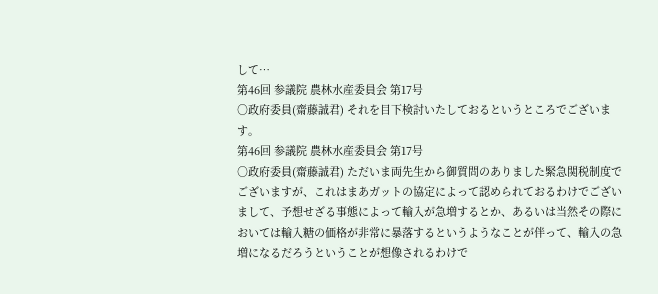して…
第46回 参議院 農林水産委員会 第17号
○政府委員(齋藤誠君) それを目下検討いたしておるというところでございます。
第46回 参議院 農林水産委員会 第17号
○政府委員(齋藤誠君) ただいま両先生から御質問のありました緊急関税制度でございますが、これはまあガットの協定によって認められておるわけでございまして、予想せざる事態によって輸入が急増するとか、あるいは当然その際においては輸入糖の価格が非常に暴落するというようなことが伴って、輸入の急増になるだろうということが想像されるわけで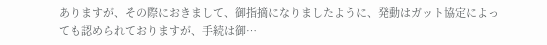ありますが、その際におきまして、御指摘になりましたように、発動はガット協定によっても認められておりますが、手続は御…